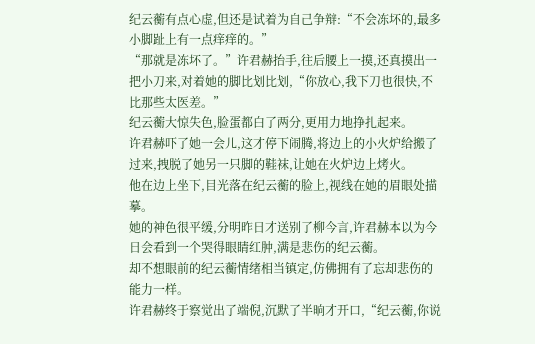纪云蘅有点心虚,但还是试着为自己争辩:“不会冻坏的,最多小脚趾上有一点痒痒的。”
“那就是冻坏了。”许君赫抬手,往后腰上一摸,还真摸出一把小刀来,对着她的脚比划比划,“你放心,我下刀也很快,不比那些太医差。”
纪云蘅大惊失色,脸蛋都白了两分,更用力地挣扎起来。
许君赫吓了她一会儿,这才停下闹腾,将边上的小火炉给搬了过来,拽脱了她另一只脚的鞋袜,让她在火炉边上烤火。
他在边上坐下,目光落在纪云蘅的脸上,视线在她的眉眼处描摹。
她的神色很平缓,分明昨日才送别了柳今言,许君赫本以为今日会看到一个哭得眼睛红肿,满是悲伤的纪云蘅。
却不想眼前的纪云蘅情绪相当镇定,仿佛拥有了忘却悲伤的能力一样。
许君赫终于察觉出了端倪,沉默了半晌才开口,“纪云蘅,你说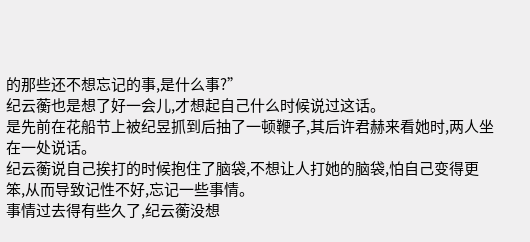的那些还不想忘记的事,是什么事?”
纪云蘅也是想了好一会儿,才想起自己什么时候说过这话。
是先前在花船节上被纪昱抓到后抽了一顿鞭子,其后许君赫来看她时,两人坐在一处说话。
纪云蘅说自己挨打的时候抱住了脑袋,不想让人打她的脑袋,怕自己变得更笨,从而导致记性不好,忘记一些事情。
事情过去得有些久了,纪云蘅没想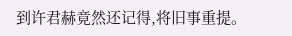到许君赫竟然还记得,将旧事重提。